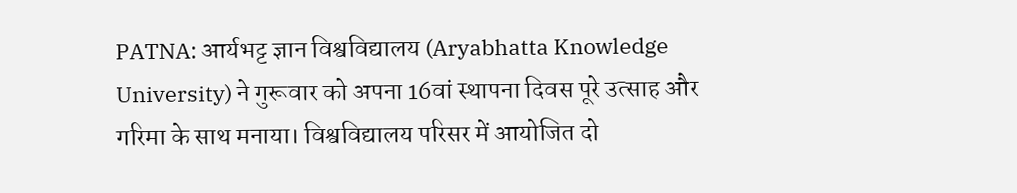PATNA: आर्यभट्ट ज्ञान विश्वविद्यालय (Aryabhatta Knowledge University) ने गुरूवार को अपना 16वां स्थापना दिवस पूरे उत्साह और गरिमा के साथ मनाया। विश्वविद्यालय परिसर में आयोजित दो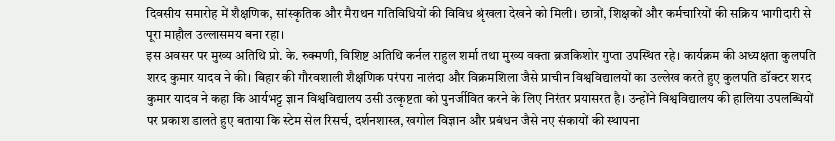दिवसीय समारोह में शैक्षणिक, सांस्कृतिक और मैराथन गतिविधियों की विविध श्रृंखला देखने को मिली। छात्रों, शिक्षकों और कर्मचारियों की सक्रिय भागीदारी से पूरा माहौल उल्लासमय बना रहा।
इस अवसर पर मुख्य अतिथि प्रो. के. रुक्मणी, विशिष्ट अतिथि कर्नल राहुल शर्मा तथा मुख्य वक्ता ब्रजकिशोर गुप्ता उपस्थित रहे। कार्यक्रम की अध्यक्षता कुलपति शरद कुमार यादव ने की। बिहार की गौरवशाली शैक्षणिक परंपरा नालंदा और विक्रमशिला जैसे प्राचीन विश्वविद्यालयों का उल्लेख करते हुए कुलपति डॉक्टर शरद कुमार यादव ने कहा कि आर्यभट्ट ज्ञान विश्वविद्यालय उसी उत्कृष्टता को पुनर्जीवित करने के लिए निरंतर प्रयासरत है। उन्होंने विश्वविद्यालय की हालिया उपलब्धियों पर प्रकाश डालते हुए बताया कि स्टेम सेल रिसर्च, दर्शनशास्त्र, खगोल विज्ञान और प्रबंधन जैसे नए संकायों की स्थापना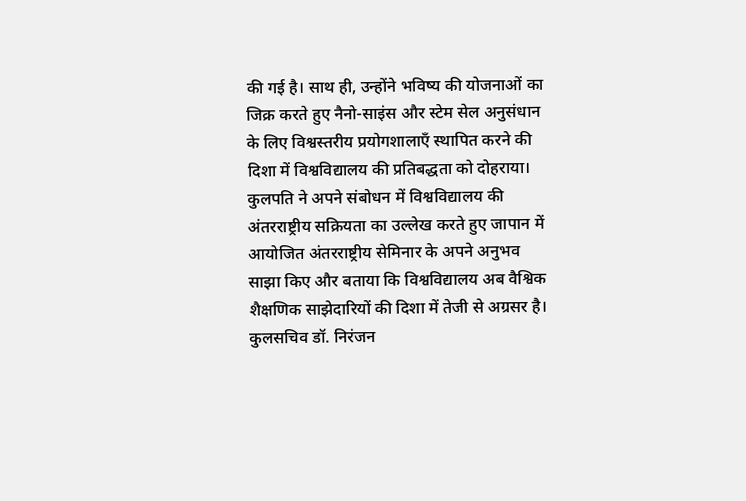की गई है। साथ ही, उन्होंने भविष्य की योजनाओं का जिक्र करते हुए नैनो-साइंस और स्टेम सेल अनुसंधान के लिए विश्वस्तरीय प्रयोगशालाएँ स्थापित करने की दिशा में विश्वविद्यालय की प्रतिबद्धता को दोहराया। कुलपति ने अपने संबोधन में विश्वविद्यालय की अंतरराष्ट्रीय सक्रियता का उल्लेख करते हुए जापान में आयोजित अंतरराष्ट्रीय सेमिनार के अपने अनुभव साझा किए और बताया कि विश्वविद्यालय अब वैश्विक शैक्षणिक साझेदारियों की दिशा में तेजी से अग्रसर है।
कुलसचिव डॉ. निरंजन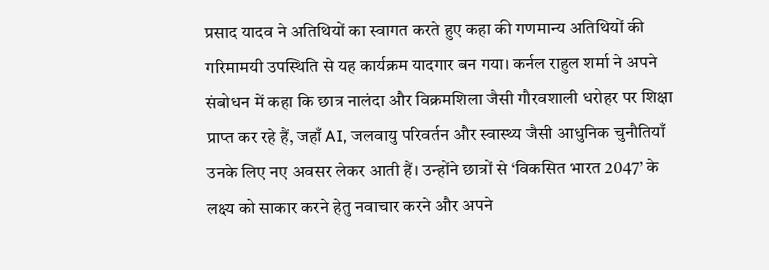प्रसाद यादव ने अतिथियों का स्वागत करते हुए कहा की गणमान्य अतिथियों की गरिमामयी उपस्थिति से यह कार्यक्रम यादगार बन गया। कर्नल राहुल शर्मा ने अपने संबोधन में कहा कि छात्र नालंदा और विक्रमशिला जैसी गौरवशाली धरोहर पर शिक्षा प्राप्त कर रहे हैं, जहाँ AI, जलवायु परिवर्तन और स्वास्थ्य जैसी आधुनिक चुनौतियाँ उनके लिए नए अवसर लेकर आती हैं। उन्होंने छात्रों से ‘विकसित भारत 2047’ के लक्ष्य को साकार करने हेतु नवाचार करने और अपने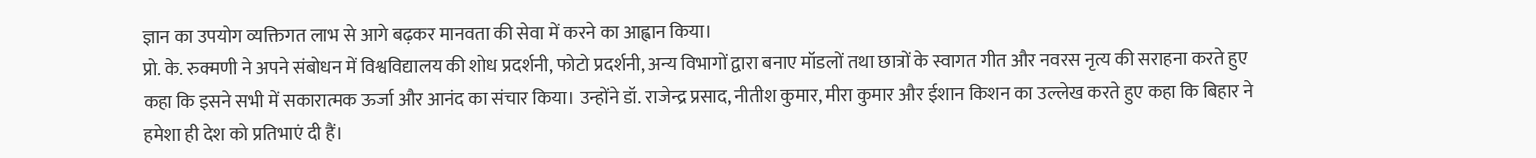ज्ञान का उपयोग व्यक्तिगत लाभ से आगे बढ़कर मानवता की सेवा में करने का आह्वान किया।
प्रो. के. रुक्मणी ने अपने संबोधन में विश्वविद्यालय की शोध प्रदर्शनी, फोटो प्रदर्शनी, अन्य विभागों द्वारा बनाए मॉडलों तथा छात्रों के स्वागत गीत और नवरस नृत्य की सराहना करते हुए कहा कि इसने सभी में सकारात्मक ऊर्जा और आनंद का संचार किया। उन्होंने डॉ. राजेन्द्र प्रसाद, नीतीश कुमार, मीरा कुमार और ईशान किशन का उल्लेख करते हुए कहा कि बिहार ने हमेशा ही देश को प्रतिभाएं दी हैं।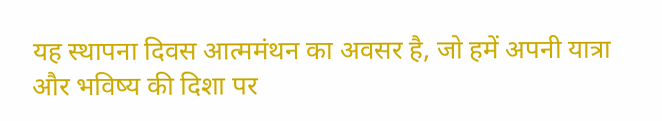यह स्थापना दिवस आत्ममंथन का अवसर है, जो हमें अपनी यात्रा और भविष्य की दिशा पर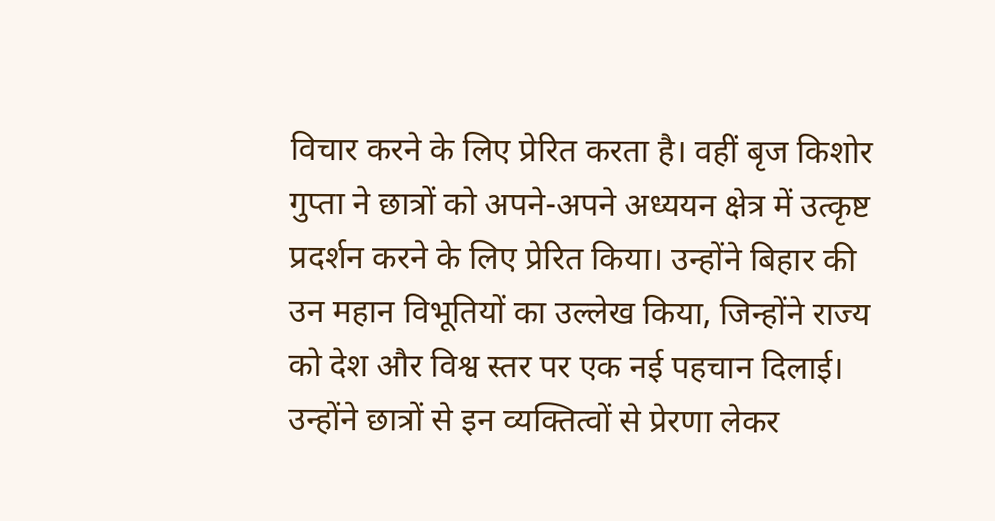विचार करने के लिए प्रेरित करता है। वहीं बृज किशोर गुप्ता ने छात्रों को अपने-अपने अध्ययन क्षेत्र में उत्कृष्ट प्रदर्शन करने के लिए प्रेरित किया। उन्होंने बिहार की उन महान विभूतियों का उल्लेख किया, जिन्होंने राज्य को देश और विश्व स्तर पर एक नई पहचान दिलाई। उन्होंने छात्रों से इन व्यक्तित्वों से प्रेरणा लेकर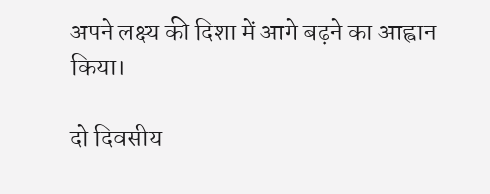अपने लक्ष्य की दिशा में आगे बढ़ने का आह्वान किया।

दो दिवसीय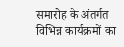समारोह के अंतर्गत विभिन्न कार्यक्रमों का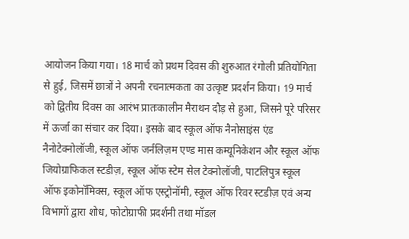आयोजन किया गया। 18 मार्च को प्रथम दिवस की शुरुआत रंगोली प्रतियोगिता से हुई, जिसमें छात्रों ने अपनी रचनात्मकता का उत्कृष्ट प्रदर्शन किया। 19 मार्च को द्वितीय दिवस का आरंभ प्रातःकालीन मैराथन दौड़ से हुआ, जिसने पूरे परिसर में ऊर्जा का संचार कर दिया। इसके बाद स्कूल ऑफ नैनोसाइंस एंड नैनोटेक्नोलॉजी, स्कूल ऑफ जर्नलिज़म एण्ड मास कम्यूनिकेशन और स्कूल ऑफ जियोग्राफिकल स्टडीज़, स्कूल ऑफ स्टेम सेल टेक्नोलॉजी, पाटलिपुत्र स्कूल ऑफ इकोनॉमिक्स, स्कूल ऑफ एस्ट्रोनॉमी, स्कूल ऑफ रिवर स्टडीज़ एवं अन्य विभागों द्वारा शोध, फोटोग्राफी प्रदर्शनी तथा मॉडल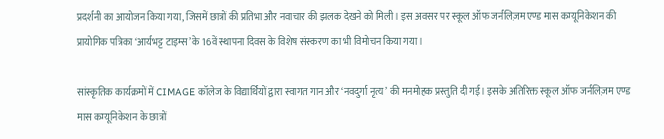प्रदर्शनी का आयोजन किया गया, जिसमें छात्रों की प्रतिभा और नवाचार की झलक देखने को मिली। इस अवसर पर स्कूल ऑफ जर्नलिज़म एण्ड मास कम्यूनिकेशन की प्रायोगिक पत्रिका ‘आर्यभट्ट टाइम्स’ के 16वें स्थापना दिवस के विशेष संस्करण का भी विमोचन किया गया।

सांस्कृतिक कार्यक्रमों में CIMAGE कॉलेज के विद्यार्थियों द्वारा स्वागत गान और ‘नवदुर्गा नृत्य’ की मनमोहक प्रस्तुति दी गई। इसके अतिरिक्त स्कूल ऑफ जर्नलिज़म एण्ड मास कम्यूनिकेशन के छात्रों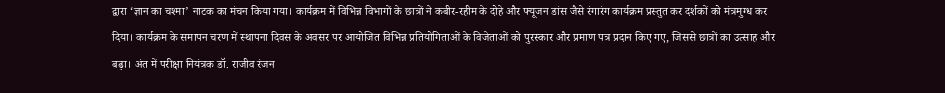द्वारा ‘ज्ञान का चश्मा’ नाटक का मंचन किया गया। कार्यक्रम में विभिन्न विभागों के छात्रों ने कबीर-रहीम के दोहे और फ्यूजन डांस जैसे रंगारंग कार्यक्रम प्रस्तुत कर दर्शकों को मंत्रमुग्ध कर दिया। कार्यक्रम के समापन चरण में स्थापना दिवस के अवसर पर आयोजित विभिन्न प्रतियोगिताओं के विजेताओं को पुरस्कार और प्रमाण पत्र प्रदान किए गए, जिससे छात्रों का उत्साह और बढ़ा। अंत में परीक्षा नियंत्रक डॉ. राजीव रंजन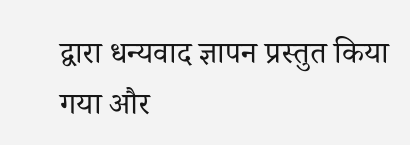द्वारा धन्यवाद ज्ञापन प्रस्तुत किया गया और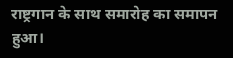राष्ट्रगान के साथ समारोह का समापन हुआ।